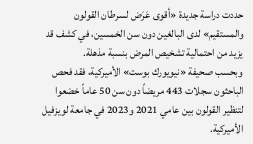حددت دراسة جديدة «أقوى عَرَض لسرطان القولون والمستقيم» لدى البالغين دون سن الخمسين، في كشف قد يزيد من احتمالية تشخيص المرض بنسبة مذهلة.
وبحسب صحيفة «نيويورك بوست» الأميركية، فقد فحص الباحثون سجلات 443 مريضاً دون سن 50 عاماً خضعوا لتنظير القولون بين عامي 2021 و2023 في جامعة لويزفيل الأميركية.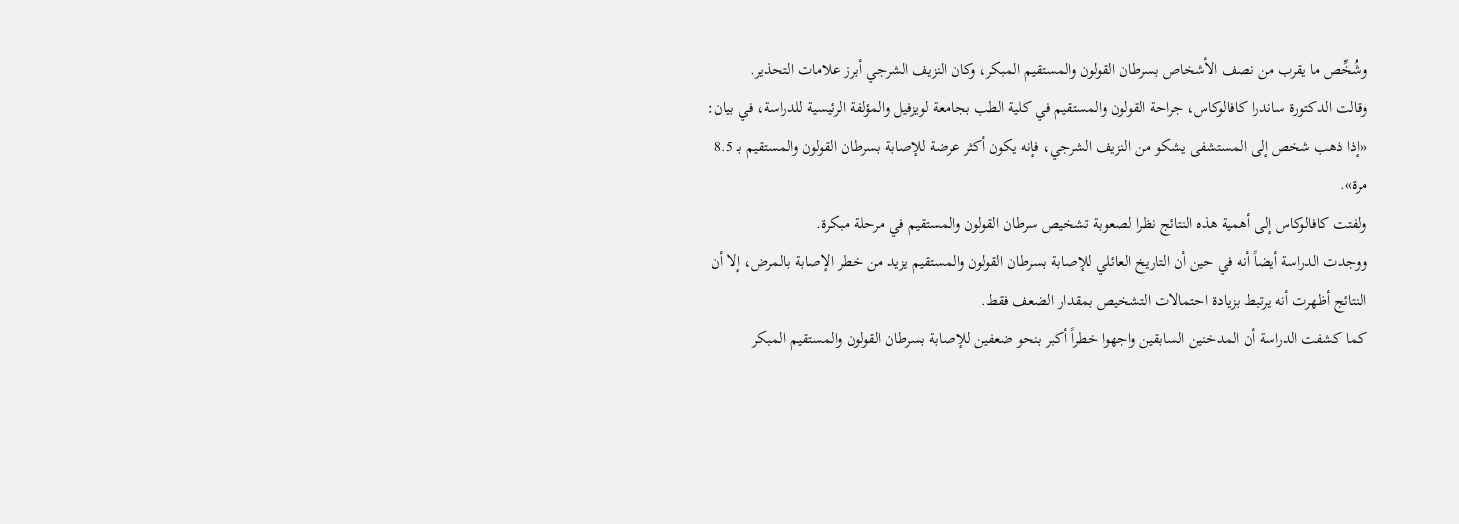وشُخِّص ما يقرب من نصف الأشخاص بسرطان القولون والمستقيم المبكر، وكان النزيف الشرجي أبرز علامات التحذير.
وقالت الدكتورة ساندرا كافالوكاس، جراحة القولون والمستقيم في كلية الطب بجامعة لويزفيل والمؤلفة الرئيسية للدراسة، في بيان: «إذا ذهب شخص إلى المستشفى يشكو من النزيف الشرجي، فإنه يكون أكثر عرضة للإصابة بسرطان القولون والمستقيم بـ 8.5 مرة».
ولفتت كافالوكاس إلى أهمية هذه النتائج نظرا لصعوبة تشخيص سرطان القولون والمستقيم في مرحلة مبكرة.
ووجدت الدراسة أيضاً أنه في حين أن التاريخ العائلي للإصابة بسرطان القولون والمستقيم يزيد من خطر الإصابة بالمرض، إلا أن النتائج أظهرت أنه يرتبط بزيادة احتمالات التشخيص بمقدار الضعف فقط.
كما كشفت الدراسة أن المدخنين السابقين واجهوا خطراً أكبر بنحو ضعفين للإصابة بسرطان القولون والمستقيم المبكر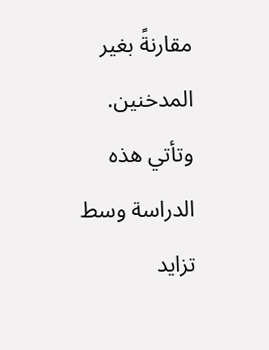مقارنةً بغير المدخنين.
وتأتي هذه الدراسة وسط تزايد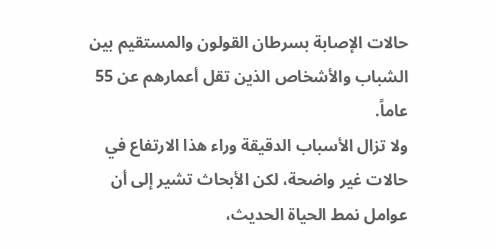حالات الإصابة بسرطان القولون والمستقيم بين الشباب والأشخاص الذين تقل أعمارهم عن 55 عاماً.
ولا تزال الأسباب الدقيقة وراء هذا الارتفاع في حالات غير واضحة، لكن الأبحاث تشير إلى أن عوامل نمط الحياة الحديث،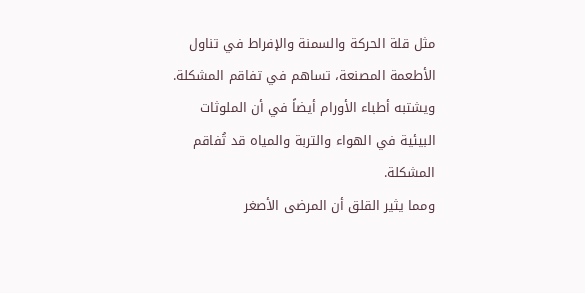مثل قلة الحركة والسمنة والإفراط في تناول الأطعمة المصنعة، تساهم في تفاقم المشكلة.
ويشتبه أطباء الأورام أيضاً في أن الملوثات البيئية في الهواء والتربة والمياه قد تُفاقم المشكلة.
ومما يثير القلق أن المرضى الأصغر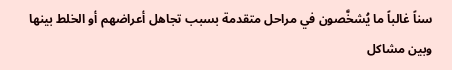سناً غالباً ما يُشخَّصون في مراحل متقدمة بسبب تجاهل أعراضهم أو الخلط بينها وبين مشاكل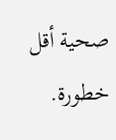صحية أقل خطورة.